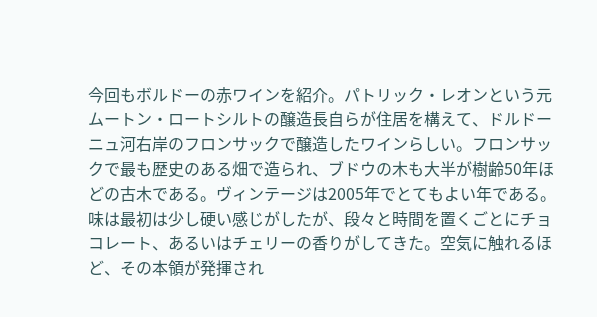今回もボルドーの赤ワインを紹介。パトリック・レオンという元ムートン・ロートシルトの醸造長自らが住居を構えて、ドルドーニュ河右岸のフロンサックで醸造したワインらしい。フロンサックで最も歴史のある畑で造られ、ブドウの木も大半が樹齢50年ほどの古木である。ヴィンテージは2005年でとてもよい年である。
味は最初は少し硬い感じがしたが、段々と時間を置くごとにチョコレート、あるいはチェリーの香りがしてきた。空気に触れるほど、その本領が発揮され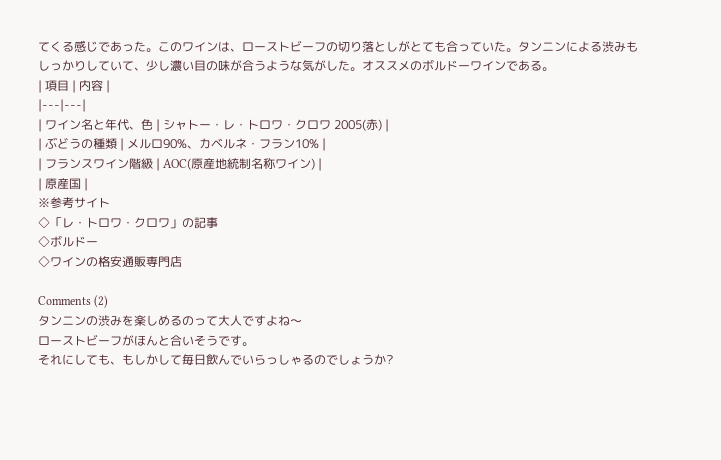てくる感じであった。このワインは、ローストビーフの切り落としがとても合っていた。タンニンによる渋みもしっかりしていて、少し濃い目の味が合うような気がした。オススメのボルドーワインである。
| 項目 | 内容 |
|---|---|
| ワイン名と年代、色 | シャトー・レ・トロワ・クロワ 2005(赤) |
| ぶどうの種類 | メルロ90%、カベルネ・フラン10% |
| フランスワイン階級 | AOC(原産地統制名称ワイン) |
| 原産国 |
※参考サイト
◇「レ・トロワ・クロワ」の記事
◇ボルドー
◇ワインの格安通販専門店

Comments (2)
タンニンの渋みを楽しめるのって大人ですよね〜
ローストビーフがほんと合いそうです。
それにしても、もしかして毎日飲んでいらっしゃるのでしょうか?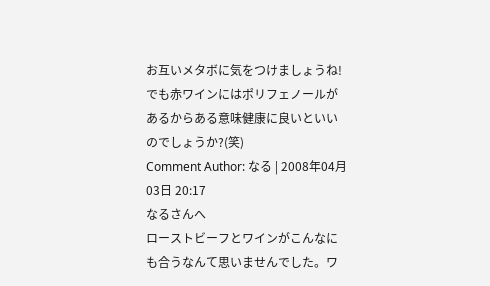お互いメタボに気をつけましょうね!
でも赤ワインにはポリフェノールがあるからある意味健康に良いといいのでしょうか?(笑)
Comment Author: なる | 2008年04月03日 20:17
なるさんへ
ローストビーフとワインがこんなにも合うなんて思いませんでした。ワ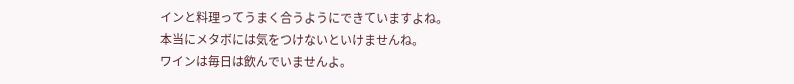インと料理ってうまく合うようにできていますよね。
本当にメタボには気をつけないといけませんね。
ワインは毎日は飲んでいませんよ。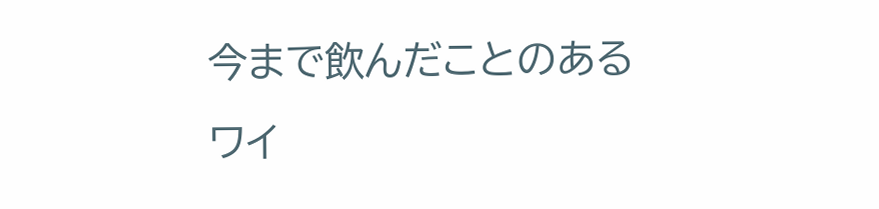今まで飲んだことのあるワイ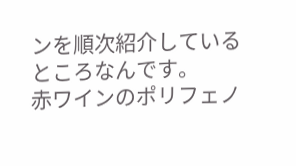ンを順次紹介しているところなんです。
赤ワインのポリフェノ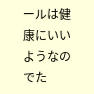ールは健康にいいようなのでた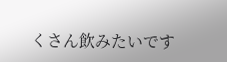くさん飲みたいです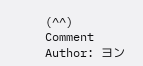(^^)
Comment Author: ヨン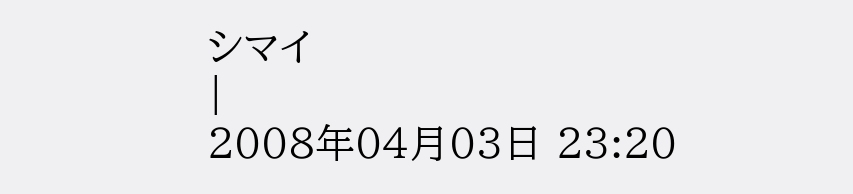シマイ
|
2008年04月03日 23:20